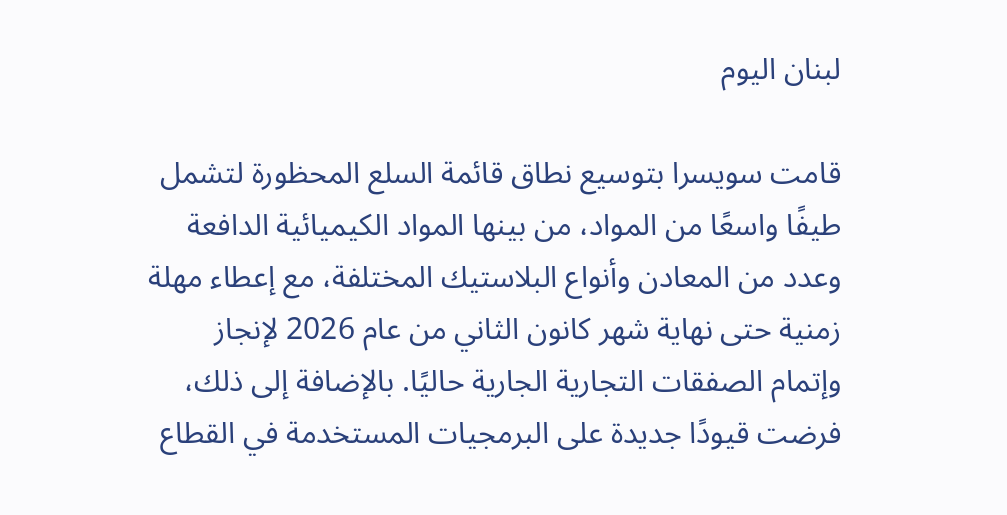لبنان اليوم

قامت سويسرا بتوسيع نطاق قائمة السلع المحظورة لتشمل طيفًا واسعًا من المواد، من بينها المواد الكيميائية الدافعة وعدد من المعادن وأنواع البلاستيك المختلفة، مع إعطاء مهلة زمنية حتى نهاية شهر كانون الثاني من عام 2026 لإنجاز وإتمام الصفقات التجارية الجارية حاليًا. بالإضافة إلى ذلك، فرضت قيودًا جديدة على البرمجيات المستخدمة في القطاع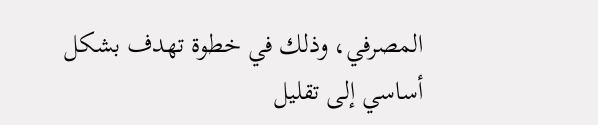المصرفي، وذلك في خطوة تهدف بشكل أساسي إلى تقليل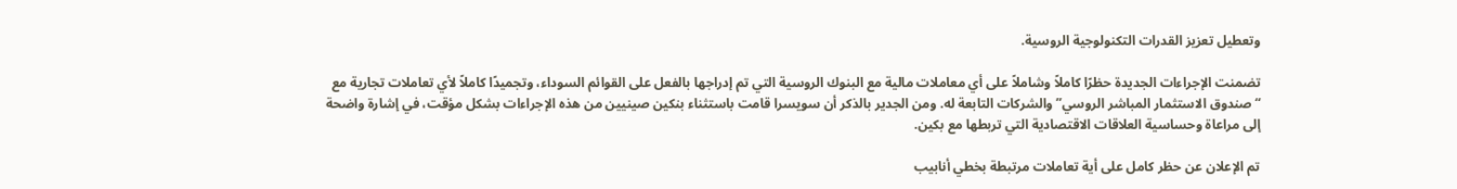وتعطيل تعزيز القدرات التكنولوجية الروسية.

تضمنت الإجراءات الجديدة حظرًا كاملاً وشاملاً على أي معاملات مالية مع البنوك الروسية التي تم إدراجها بالفعل على القوائم السوداء، وتجميدًا كاملاً لأي تعاملات تجارية مع “صندوق الاستثمار المباشر الروسي” والشركات التابعة له. ومن الجدير بالذكر أن سويسرا قامت باستثناء بنكين صينيين من هذه الإجراءات بشكل مؤقت، في إشارة واضحة إلى مراعاة وحساسية العلاقات الاقتصادية التي تربطها مع بكين.

تم الإعلان عن حظر كامل على أية تعاملات مرتبطة بخطي أنابيب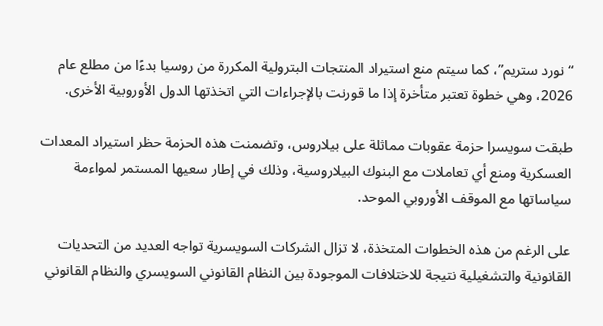“نورد ستريم”، كما سيتم منع استيراد المنتجات البترولية المكررة من روسيا بدءًا من مطلع عام 2026، وهي خطوة تعتبر متأخرة إذا ما قورنت بالإجراءات التي اتخذتها الدول الأوروبية الأخرى.

طبقت سويسرا حزمة عقوبات مماثلة على بيلاروس، وتضمنت هذه الحزمة حظر استيراد المعدات العسكرية ومنع أي تعاملات مع البنوك البيلاروسية، وذلك في إطار سعيها المستمر لمواءمة سياساتها مع الموقف الأوروبي الموحد.

على الرغم من هذه الخطوات المتخذة، لا تزال الشركات السويسرية تواجه العديد من التحديات القانونية والتشغيلية نتيجة للاختلافات الموجودة بين النظام القانوني السويسري والنظام القانوني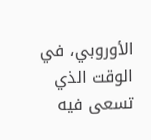الأوروبي، في الوقت الذي تسعى فيه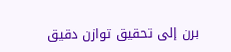برن إلى تحقيق توازن دقيق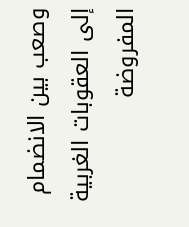وصعب بين الانضمام إلى العقوبات الغربية المفروضة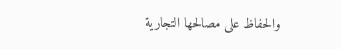والحفاظ على مصالحها التجارية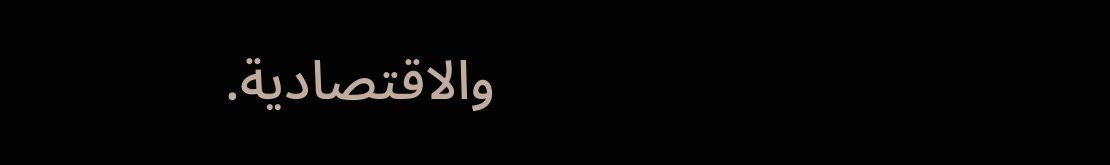والاقتصادية.